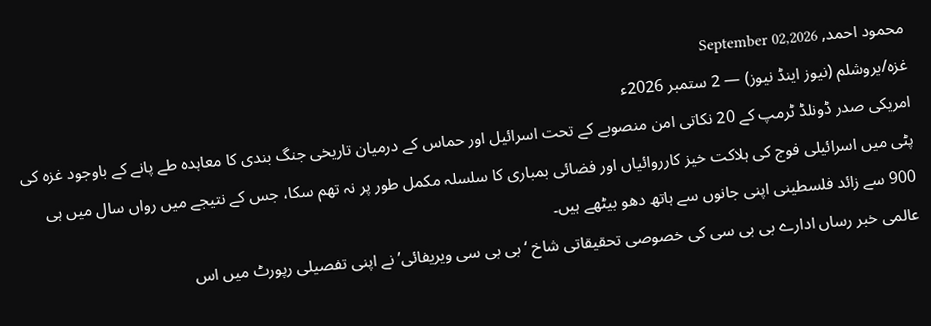محمود احمد, September 02,2026
غزہ/یروشلم (نیوز اینڈ نیوز) — 2 ستمبر 2026ء
امریکی صدر ڈونلڈ ٹرمپ کے 20 نکاتی امن منصوبے کے تحت اسرائیل اور حماس کے درمیان تاریخی جنگ بندی کا معاہدہ طے پانے کے باوجود غزہ کی پٹی میں اسرائیلی فوج کی ہلاکت خیز کارروائیاں اور فضائی بمباری کا سلسلہ مکمل طور پر نہ تھم سکا، جس کے نتیجے میں رواں سال میں ہی 900 سے زائد فلسطینی اپنی جانوں سے ہاتھ دھو بیٹھے ہیں۔
عالمی خبر رساں ادارے بی بی سی کی خصوصی تحقیقاتی شاخ ‘بی بی سی ویریفائی’ نے اپنی تفصیلی رپورٹ میں اس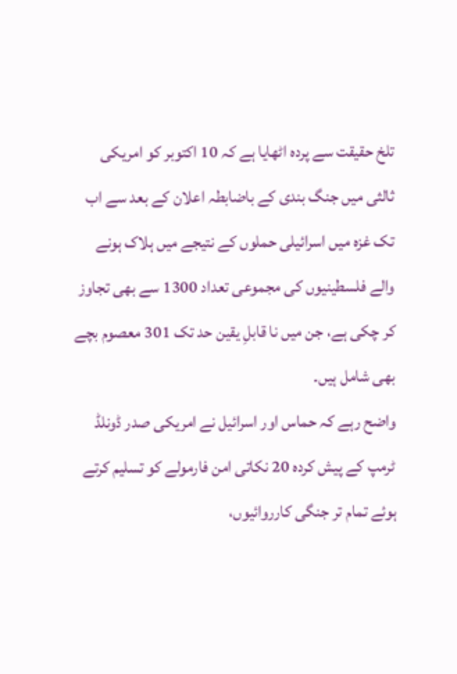تلخ حقیقت سے پردہ اٹھایا ہے کہ 10 اکتوبر کو امریکی ثالثی میں جنگ بندی کے باضابطہ اعلان کے بعد سے اب تک غزہ میں اسرائیلی حملوں کے نتیجے میں ہلاک ہونے والے فلسطینیوں کی مجموعی تعداد 1300 سے بھی تجاوز کر چکی ہے، جن میں نا قابلِ یقین حد تک 301 معصوم بچے بھی شامل ہیں۔
واضح رہے کہ حماس اور اسرائیل نے امریکی صدر ڈونلڈ ٹرمپ کے پیش کردہ 20 نکاتی امن فارمولے کو تسلیم کرتے ہوئے تمام تر جنگی کارروائیوں،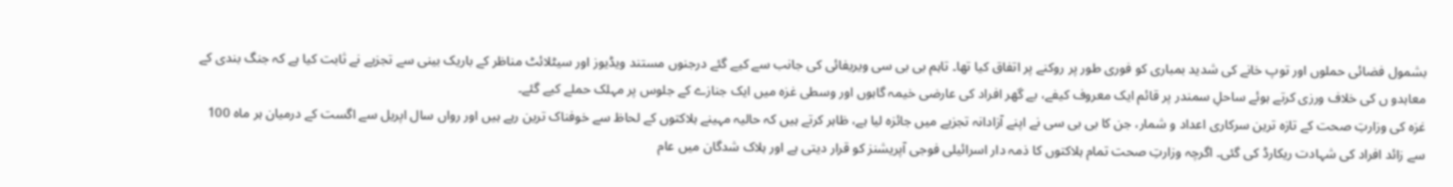بشمول فضائی حملوں اور توپ خانے کی شدید بمباری کو فوری طور پر روکنے پر اتفاق کیا تھا۔ تاہم بی بی سی ویریفائی کی جانب سے کیے گئے درجنوں مستند ویڈیوز اور سیٹلائٹ مناظر کے باریک بینی سے تجزیے نے ثابت کیا ہے کہ جنگ بندی کے معاہدو ں کی خلاف ورزی کرتے ہوئے ساحلِ سمندر پر قائم ایک معروف کیفے، بے گھر افراد کی عارضی خیمہ گاہوں اور وسطی غزہ میں ایک جنازے کے جلوس پر مہلک حملے کیے گئے۔
غزہ کی وزارتِ صحت کے تازہ ترین سرکاری اعداد و شمار، جن کا بی بی سی نے اپنے آزادانہ تجزیے میں جائزہ لیا ہے، ظاہر کرتے ہیں کہ حالیہ مہینے ہلاکتوں کے لحاظ سے خوفناک ترین رہے ہیں اور رواں سال اپریل سے اگست کے درمیان ہر ماہ 100 سے زائد افراد کی شہادت ریکارڈ کی گئی۔ اگرچہ وزارتِ صحت تمام ہلاکتوں کا ذمہ دار اسرائیلی فوجی آپریشنز کو قرار دیتی ہے اور ہلاک شدگان میں عام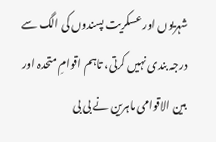شہریوں اور عسکریت پسندوں کی الگ سے درجہ بندی نہیں کرتی، تاہم اقوامِ متحدہ اور بین الاقوامی ماہرین نے بی بی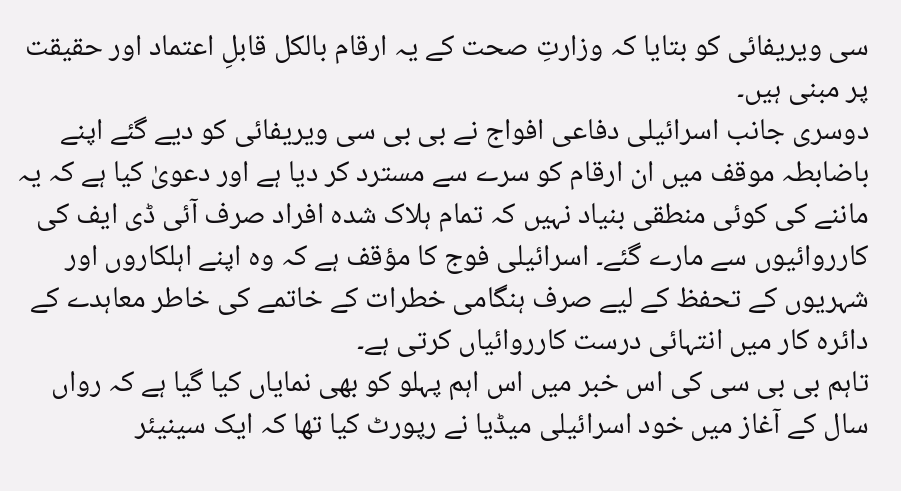سی ویریفائی کو بتایا کہ وزارتِ صحت کے یہ ارقام بالکل قابلِ اعتماد اور حقیقت پر مبنی ہیں۔
دوسری جانب اسرائیلی دفاعی افواج نے بی بی سی ویریفائی کو دیے گئے اپنے باضابطہ موقف میں ان ارقام کو سرے سے مسترد کر دیا ہے اور دعویٰ کیا ہے کہ یہ ماننے کی کوئی منطقی بنیاد نہیں کہ تمام ہلاک شدہ افراد صرف آئی ڈی ایف کی کارروائیوں سے مارے گئے۔ اسرائیلی فوج کا مؤقف ہے کہ وہ اپنے اہلکاروں اور شہریوں کے تحفظ کے لیے صرف ہنگامی خطرات کے خاتمے کی خاطر معاہدے کے دائرہ کار میں انتہائی درست کارروائیاں کرتی ہے۔
تاہم بی بی سی کی اس خبر میں اس اہم پہلو کو بھی نمایاں کیا گیا ہے کہ رواں سال کے آغاز میں خود اسرائیلی میڈیا نے رپورٹ کیا تھا کہ ایک سینیئر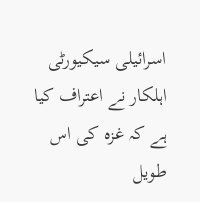اسرائیلی سیکیورٹی اہلکار نے اعتراف کیا ہے کہ غزہ کی اس طویل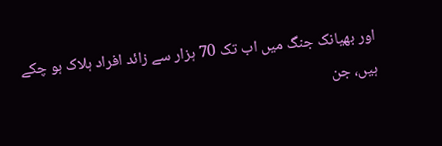اور بھیانک جنگ میں اب تک 70 ہزار سے زائد افراد ہلاک ہو چکے ہیں، جن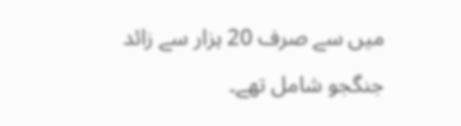میں سے صرف 20 ہزار سے زائد جنگجو شامل تھے۔